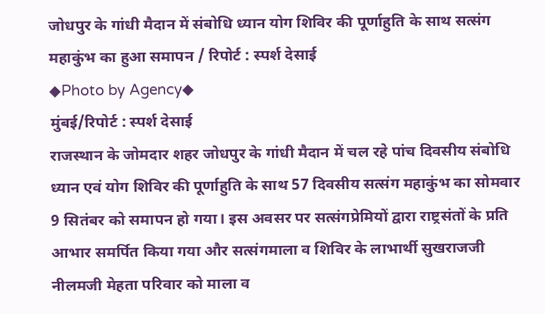जोधपुर के गांधी मैदान में संबोधि ध्यान योग शिविर की पूर्णाहुति के साथ सत्संग महाकुंभ का हुआ समापन / रिपोर्ट : स्पर्श देसाई
◆Photo by Agency◆
मुंबई/रिपोर्ट : स्पर्श देसाई
राजस्थान के जोमदार शहर जोधपुर के गांधी मैदान में चल रहे पांच दिवसीय संबोधि ध्यान एवं योग शिविर की पूर्णाहुति के साथ 57 दिवसीय सत्संग महाकुंभ का सोमवार 9 सितंबर को समापन हो गया। इस अवसर पर सत्संगप्रेमियों द्वारा राष्ट्रसंतों के प्रति आभार समर्पित किया गया और सत्संगमाला व शिविर के लाभार्थी सुखराजजी नीलमजी मेहता परिवार को माला व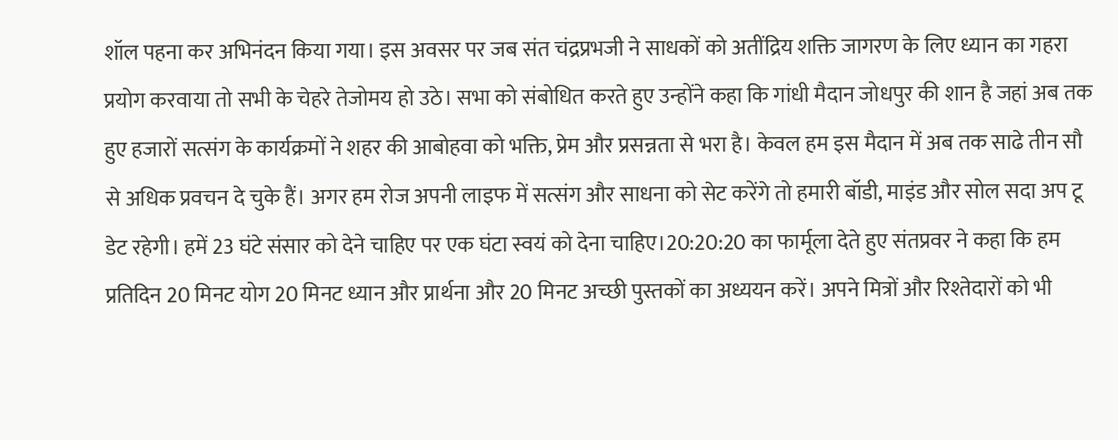शॉल पहना कर अभिनंदन किया गया। इस अवसर पर जब संत चंद्रप्रभजी ने साधकों को अतींद्रिय शक्ति जागरण के लिए ध्यान का गहरा प्रयोग करवाया तो सभी के चेहरे तेजोमय हो उठे। सभा को संबोधित करते हुए उन्होंने कहा कि गांधी मैदान जोधपुर की शान है जहां अब तक हुए हजारों सत्संग के कार्यक्रमों ने शहर की आबोहवा को भक्ति, प्रेम और प्रसन्नता से भरा है। केवल हम इस मैदान में अब तक साढे तीन सौ से अधिक प्रवचन दे चुके हैं। अगर हम रोज अपनी लाइफ में सत्संग और साधना को सेट करेंगे तो हमारी बॉडी, माइंड और सोल सदा अप टू डेट रहेगी। हमें 23 घंटे संसार को देने चाहिए पर एक घंटा स्वयं को देना चाहिए।20:20:20 का फार्मूला देते हुए संतप्रवर ने कहा कि हम प्रतिदिन 20 मिनट योग 20 मिनट ध्यान और प्रार्थना और 20 मिनट अच्छी पुस्तकों का अध्ययन करें। अपने मित्रों और रिश्तेदारों को भी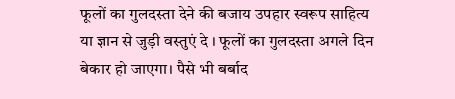फूलों का गुलदस्ता देने की बजाय उपहार स्वरूप साहित्य या ज्ञान से जुड़ी वस्तुएं दे । फूलों का गुलदस्ता अगले दिन बेकार हो जाएगा। पैसे भी बर्बाद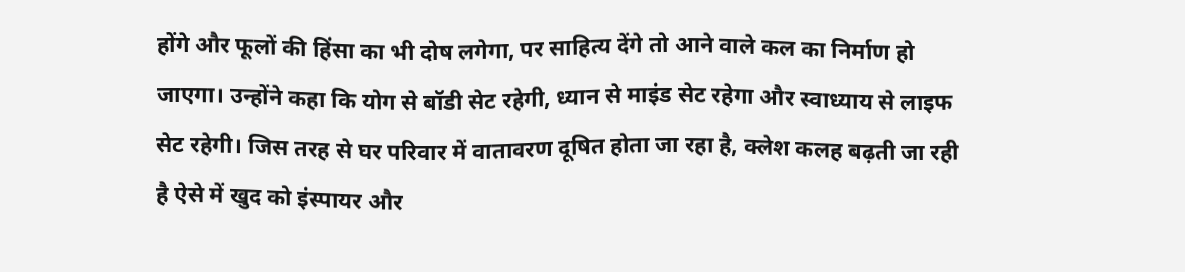होंगे और फूलों की हिंसा का भी दोष लगेगा, पर साहित्य देंगे तो आने वाले कल का निर्माण हो जाएगा। उन्होंने कहा कि योग से बॉडी सेट रहेगी, ध्यान से माइंड सेट रहेगा और स्वाध्याय से लाइफ सेट रहेगी। जिस तरह से घर परिवार में वातावरण दूषित होता जा रहा है, क्लेश कलह बढ़ती जा रही है ऐसे में खुद को इंस्पायर और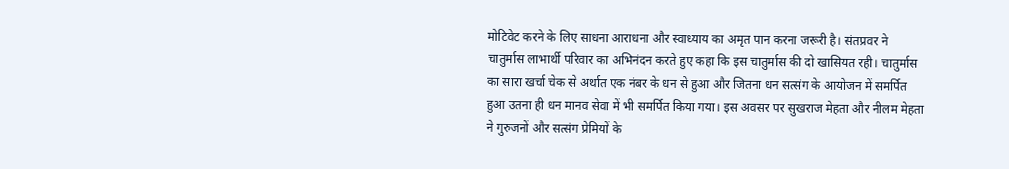मोटिवेट करने के लिए साधना आराधना और स्वाध्याय का अमृत पान करना जरूरी है। संतप्रवर ने चातुर्मास लाभार्थी परिवार का अभिनंदन करते हुए कहा कि इस चातुर्मास की दो खासियत रही। चातुर्मास का सारा खर्चा चेक से अर्थात एक नंबर के धन से हुआ और जितना धन सत्संग के आयोजन में समर्पित हुआ उतना ही धन मानव सेवा में भी समर्पित किया गया। इस अवसर पर सुखराज मेहता और नीलम मेहता ने गुरुजनों और सत्संग प्रेमियों के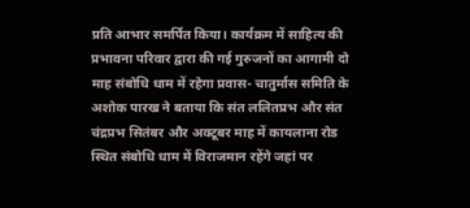प्रति आभार समर्पित किया। कार्यक्रम में साहित्य की प्रभावना परिवार द्वारा की गई गुरुजनों का आगामी दो माह संबोधि धाम में रहेगा प्रवास- चातुर्मास समिति के अशोक पारख ने बताया कि संत ललितप्रभ और संत चंद्रप्रभ सितंबर और अक्टूबर माह में कायलाना रोड स्थित संबोधि धाम में विराजमान रहेंगे जहां पर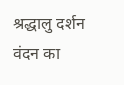श्रद्धालु दर्शन वंदन का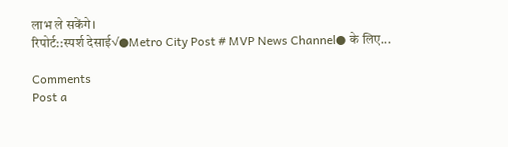लाभ ले सकेंगे।
रिपोर्ट::स्पर्श देसाई√●Metro City Post # MVP News Channel● के लिए...

Comments
Post a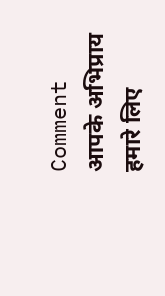Comment
आपके अभिप्राय हमारे लिए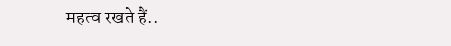महत्व रखते हैं..